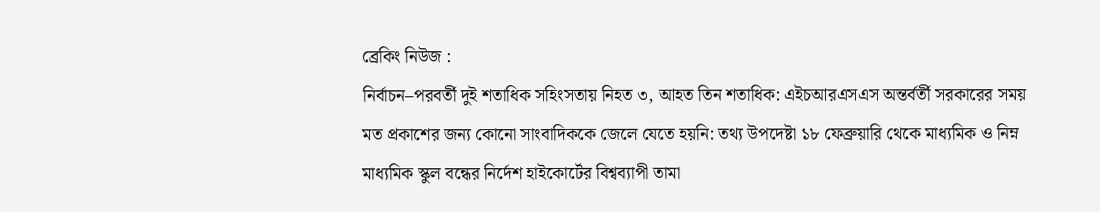ব্রেকিং নিউজ :
নির্বাচন–পরবর্তী দুই শতাধিক সহিংসতায় নিহত ৩, আহত তিন শতাধিক: এইচআরএসএস অন্তর্বর্তী সরকারের সময় মত প্রকাশের জন্য কোনো সাংবাদিককে জেলে যেতে হয়নি: তথ্য উপদেষ্টা ১৮ ফেব্রুয়ারি থেকে মাধ্যমিক ও নিম্ন মাধ্যমিক স্কুল বন্ধের নির্দেশ হাইকোর্টের বিশ্বব্যাপী তামা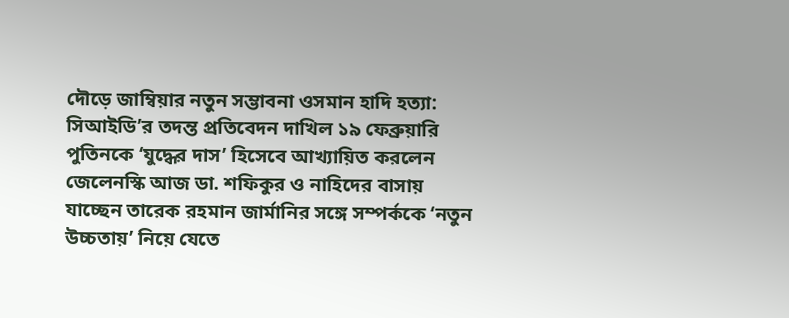দৌড়ে জাম্বিয়ার নতুন সম্ভাবনা ওসমান হাদি হত্যা: সিআইডি’র তদন্ত প্রতিবেদন দাখিল ১৯ ফেব্রুয়ারি পুতিনকে ‘যুদ্ধের দাস’ হিসেবে আখ্যায়িত করলেন জেলেনস্কি আজ ডা. শফিকুর ও নাহিদের বাসায় যাচ্ছেন তারেক রহমান জার্মানির সঙ্গে সম্পর্ককে ‘নতুন উচ্চতায়’ নিয়ে যেতে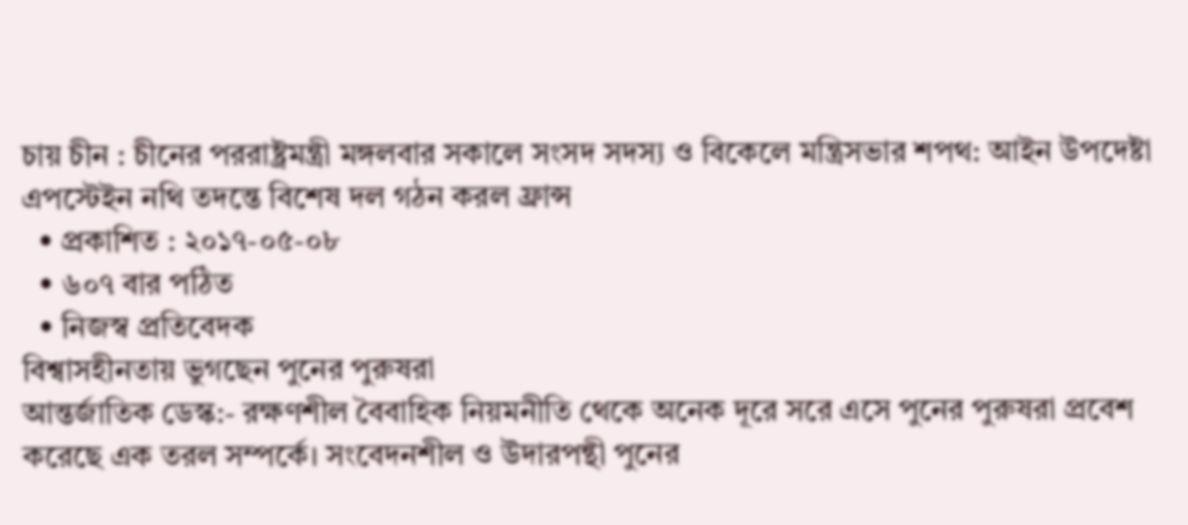চায় চীন : চীনের পররাষ্ট্রমন্ত্রী মঙ্গলবার সকালে সংসদ সদস্য ও বিকেলে মন্ত্রিসভার শপথ: আইন উপদেষ্টা এপস্টেইন নথি তদন্তে বিশেষ দল গঠন করল ফ্রান্স
  • প্রকাশিত : ২০১৭-০৫-০৮
  • ৬০৭ বার পঠিত
  • নিজস্ব প্রতিবেদক
বিশ্বাসহীনতায় ভুগছেন পুনের পুরুষরা
আন্তর্জাতিক ডেস্ক:- রক্ষণশীল বৈবাহিক নিয়মনীতি থেকে অনেক দূরে সরে এসে পুনের পুরুষরা প্রবেশ করেছে এক তরল সম্পর্কে। সংবেদনশীল ও উদারপন্থী পুনের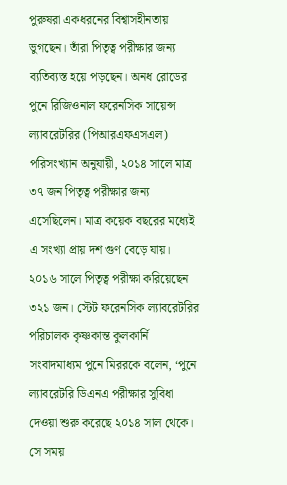পুরুষরা একধরনের বিশ্বাসহীনতায় ভুগছেন। তাঁরা পিতৃত্ব পরীক্ষার জন্য ব্যতিব্যস্ত হয়ে পড়ছেন। অনধ রোডের পুনে রিজিওনাল ফরেনসিক সায়েন্স ল্যাবরেটরির (পিআরএফএসএল) পরিসংখ্যান অনুযায়ী, ২০১৪ সালে মাত্র ৩৭ জন পিতৃত্ব পরীক্ষার জন্য এসেছিলেন। মাত্র কয়েক বছরের মধ্যেই এ সংখ্যা প্রায় দশ গুণ বেড়ে যায়। ২০১৬ সালে পিতৃত্ব পরীক্ষা করিয়েছেন ৩২১ জন। স্টেট ফরেনসিক ল্যাবরেটরির পরিচালক কৃষ্ণকান্ত কুলকার্নি সংবাদমাধ্যম পুনে মিররকে বলেন, ‘পুনে ল্যাবরেটরি ডিএনএ পরীক্ষার সুবিধা দেওয়া শুরু করেছে ২০১৪ সাল থেকে। সে সময়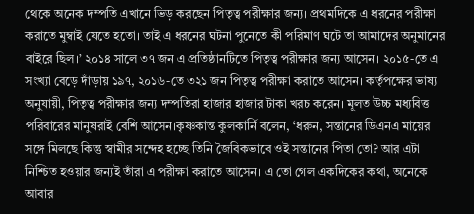থেকে অনেক দম্পতি এখানে ভিড় করছেন পিতৃত্ব পরীক্ষার জন্য। প্রথমদিকে এ ধরনের পরীক্ষা করাতে মুম্বাই যেতে হতো। তাই এ ধরনের ঘটনা পুনেতে কী পরিমাণ ঘটে তা আমাদের অনুমানের বাইরে ছিল।’ ২০১৪ সালে ৩৭ জন এ প্রতিষ্ঠানটিতে পিতৃত্ব পরীক্ষার জন্য আসেন। ২০১৫-তে এ সংখ্যা বেড়ে দাঁড়ায় ১৯৭, ২০১৬-তে ৩২১ জন পিতৃত্ব পরীক্ষা করাতে আসেন। কর্তৃপক্ষের ভাষ্য অনুযায়ী, পিতৃত্ব পরীক্ষার জন্য দম্পতিরা হাজার হাজার টাকা খরচ করেন। মূলত উচ্চ মধ্যবিত্ত পরিবারের মানুষরাই বেশি আসেন।কৃষ্ণকান্ত কুলকার্নি বলেন, ‘ধরুন, সন্তানের ডিএনএ মায়ের সঙ্গে মিলছে কিন্তু স্বামীর সন্দেহ হচ্ছে তিনি জৈবিকভাবে ওই সন্তানের পিতা তো? আর এটা নিশ্চিত হওয়ার জন্যই তাঁরা এ পরীক্ষা করাতে আসেন। এ তো গেল একদিকের কথা, অনেকে আবার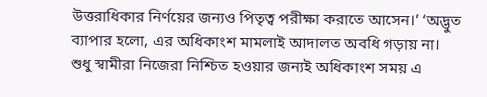উত্তরাধিকার নির্ণয়ের জন্যও পিতৃত্ব পরীক্ষা করাতে আসেন।’ ‘অদ্ভুত ব্যাপার হলো, এর অধিকাংশ মামলাই আদালত অবধি গড়ায় না। শুধু স্বামীরা নিজেরা নিশ্চিত হওয়ার জন্যই অধিকাংশ সময় এ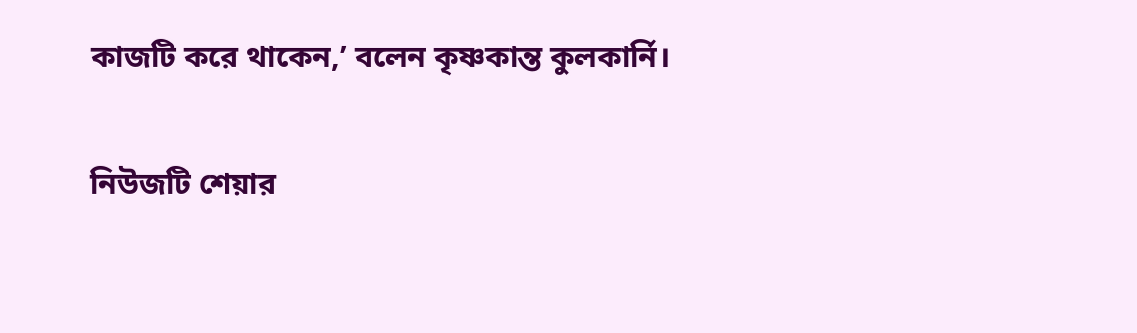কাজটি করে থাকেন,’ বলেন কৃষ্ণকান্ত কুলকার্নি।

নিউজটি শেয়ার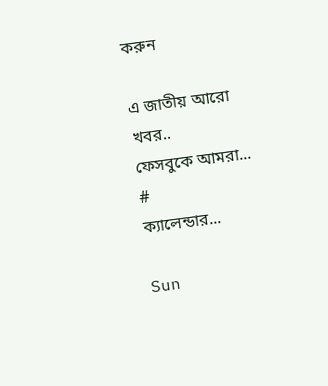করুন

এ জাতীয় আরো খবর..
ফেসবুকে আমরা...
#
ক্যালেন্ডার...

Sun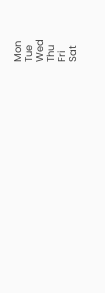Mon
Tue
Wed
Thu
Fri
Sat